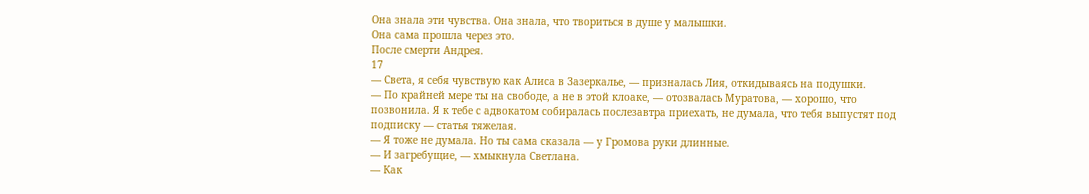Она знала эти чувства. Она знала, что твориться в душе у малышки.
Она сама прошла через это.
После смерти Андрея.
17
— Света, я себя чувствую как Алиса в Зазеркалье, — призналась Лия, откидываясь на подушки.
— По крайней мере ты на свободе, а не в этой клоаке, — отозвалась Муратова, — хорошо, что позвонила. Я к тебе с адвокатом собиралась послезавтра приехать, не думала, что тебя выпустят под подписку — статья тяжелая.
— Я тоже не думала. Но ты сама сказала — у Громова руки длинные.
— И загребущие, — хмыкнула Светлана.
— Как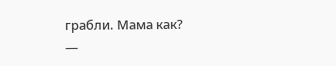грабли. Мама как?
—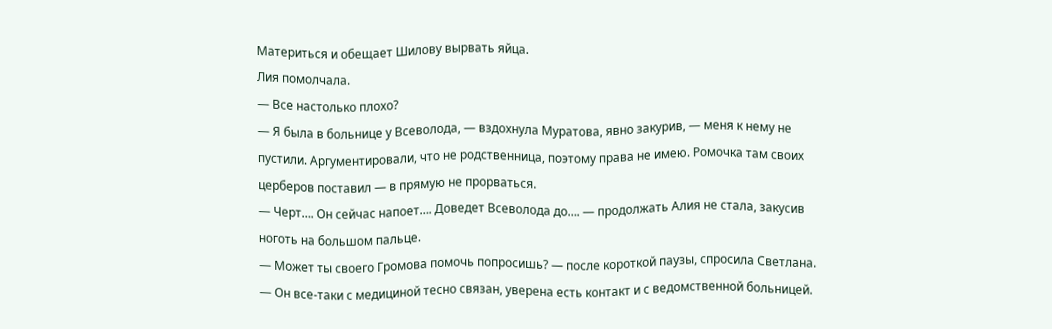Материться и обещает Шилову вырвать яйца.
Лия помолчала.
— Все настолько плохо?
— Я была в больнице у Всеволода, — вздохнула Муратова, явно закурив, — меня к нему не пустили. Аргументировали, что не родственница, поэтому права не имею. Ромочка там своих церберов поставил — в прямую не прорваться.
— Черт…. Он сейчас напоет…. Доведет Всеволода до…. — продолжать Алия не стала, закусив ноготь на большом пальце.
— Может ты своего Громова помочь попросишь? — после короткой паузы, спросила Светлана. — Он все-таки с медициной тесно связан, уверена есть контакт и с ведомственной больницей.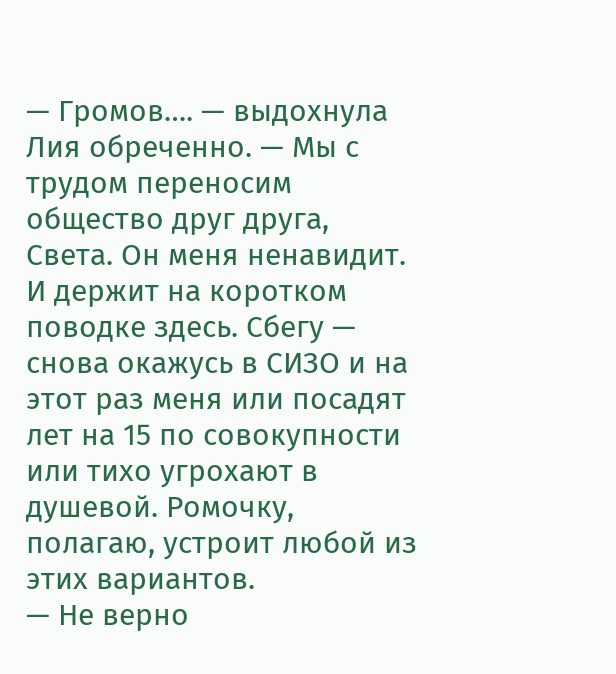— Громов…. — выдохнула Лия обреченно. — Мы с трудом переносим общество друг друга, Света. Он меня ненавидит. И держит на коротком поводке здесь. Сбегу — снова окажусь в СИЗО и на этот раз меня или посадят лет на 15 по совокупности или тихо угрохают в душевой. Ромочку, полагаю, устроит любой из этих вариантов.
— Не верно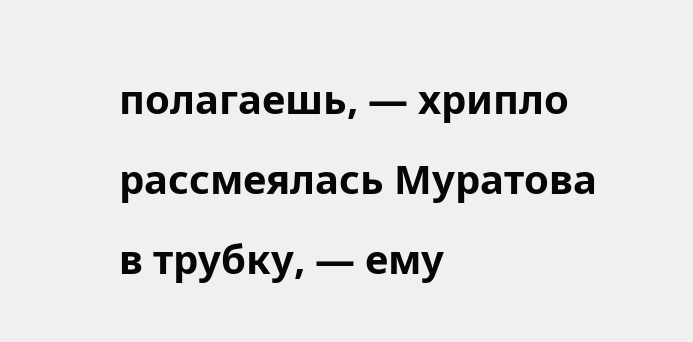полагаешь, — хрипло рассмеялась Муратова в трубку, — ему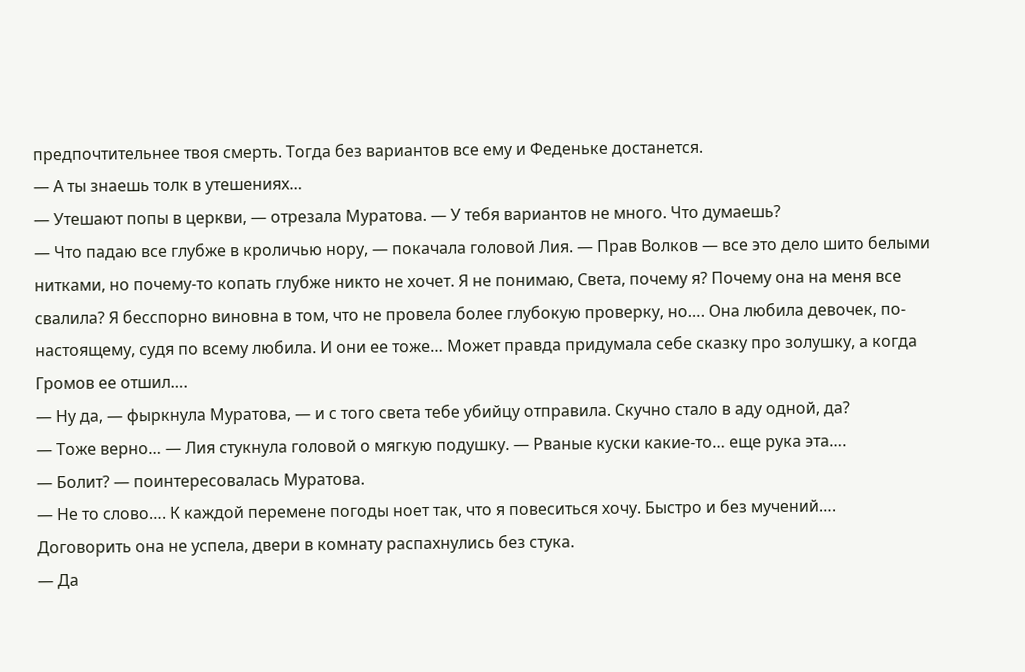предпочтительнее твоя смерть. Тогда без вариантов все ему и Феденьке достанется.
— А ты знаешь толк в утешениях…
— Утешают попы в церкви, — отрезала Муратова. — У тебя вариантов не много. Что думаешь?
— Что падаю все глубже в кроличью нору, — покачала головой Лия. — Прав Волков — все это дело шито белыми нитками, но почему-то копать глубже никто не хочет. Я не понимаю, Света, почему я? Почему она на меня все свалила? Я бесспорно виновна в том, что не провела более глубокую проверку, но…. Она любила девочек, по-настоящему, судя по всему любила. И они ее тоже… Может правда придумала себе сказку про золушку, а когда Громов ее отшил….
— Ну да, — фыркнула Муратова, — и с того света тебе убийцу отправила. Скучно стало в аду одной, да?
— Тоже верно… — Лия стукнула головой о мягкую подушку. — Рваные куски какие-то… еще рука эта….
— Болит? — поинтересовалась Муратова.
— Не то слово…. К каждой перемене погоды ноет так, что я повеситься хочу. Быстро и без мучений….
Договорить она не успела, двери в комнату распахнулись без стука.
— Да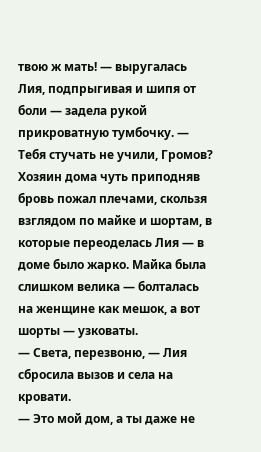твою ж мать! — выругалась Лия, подпрыгивая и шипя от боли — задела рукой прикроватную тумбочку. — Тебя стучать не учили, Громов?
Хозяин дома чуть приподняв бровь пожал плечами, скользя взглядом по майке и шортам, в которые переоделась Лия — в доме было жарко. Майка была слишком велика — болталась на женщине как мешок, а вот шорты — узковаты.
— Света, перезвоню, — Лия сбросила вызов и села на кровати.
— Это мой дом, а ты даже не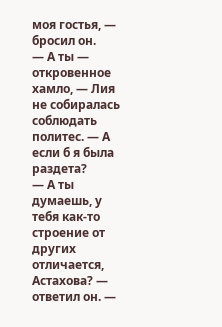моя гостья, — бросил он.
— А ты — откровенное хамло, — Лия не собиралась соблюдать политес. — А если б я была раздета?
— А ты думаешь, у тебя как-то строение от других отличается, Астахова? — ответил он. —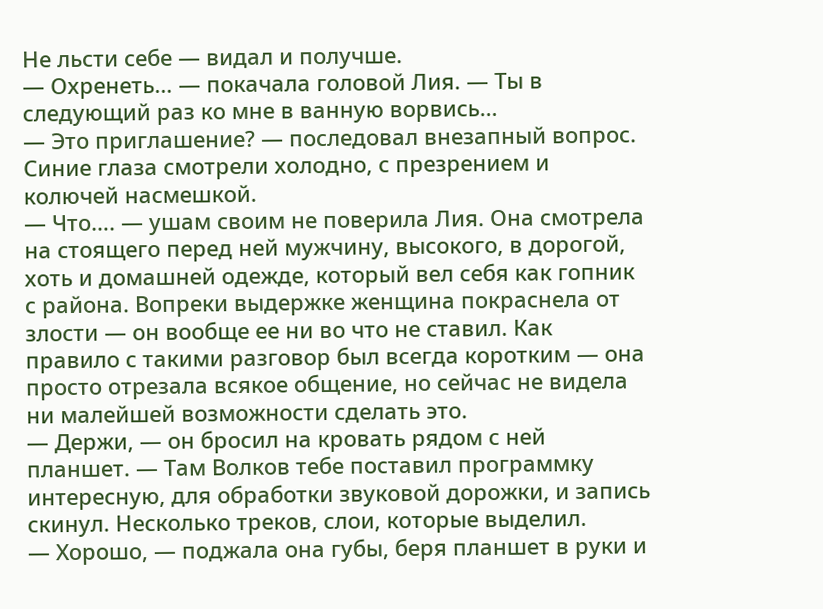Не льсти себе — видал и получше.
— Охренеть… — покачала головой Лия. — Ты в следующий раз ко мне в ванную ворвись…
— Это приглашение? — последовал внезапный вопрос. Синие глаза смотрели холодно, с презрением и колючей насмешкой.
— Что…. — ушам своим не поверила Лия. Она смотрела на стоящего перед ней мужчину, высокого, в дорогой, хоть и домашней одежде, который вел себя как гопник с района. Вопреки выдержке женщина покраснела от злости — он вообще ее ни во что не ставил. Как правило с такими разговор был всегда коротким — она просто отрезала всякое общение, но сейчас не видела ни малейшей возможности сделать это.
— Держи, — он бросил на кровать рядом с ней планшет. — Там Волков тебе поставил программку интересную, для обработки звуковой дорожки, и запись скинул. Несколько треков, слои, которые выделил.
— Хорошо, — поджала она губы, беря планшет в руки и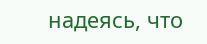надеясь, что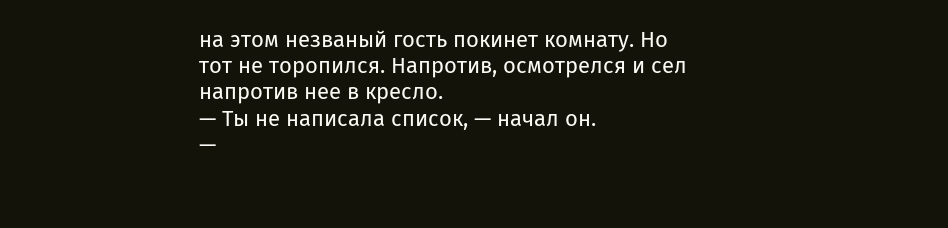на этом незваный гость покинет комнату. Но тот не торопился. Напротив, осмотрелся и сел напротив нее в кресло.
— Ты не написала список, — начал он.
—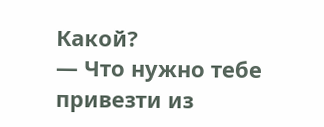Какой?
— Что нужно тебе привезти из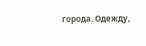города. Одежду,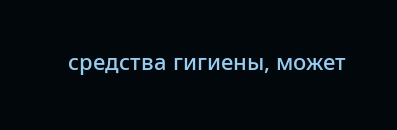средства гигиены, может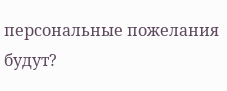персональные пожелания будут?